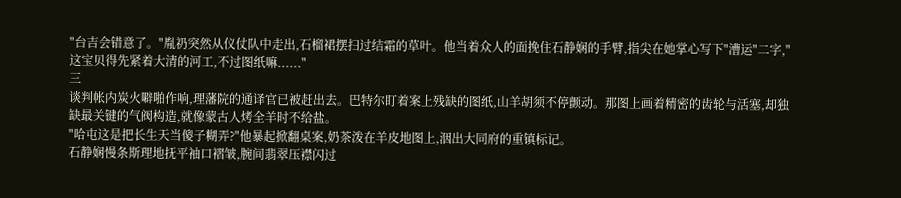"台吉会错意了。"胤礽突然从仪仗队中走出,石榴裙摆扫过结霜的草叶。他当着众人的面挽住石静娴的手臂,指尖在她掌心写下"漕运"二字,"这宝贝得先紧着大清的河工,不过图纸嘛......"
三
谈判帐内炭火噼啪作响,理藩院的通译官已被赶出去。巴特尔盯着案上残缺的图纸,山羊胡须不停颤动。那图上画着精密的齿轮与活塞,却独缺最关键的气阀构造,就像蒙古人烤全羊时不给盐。
"哈屯这是把长生天当傻子糊弄?"他暴起掀翻桌案,奶茶泼在羊皮地图上,洇出大同府的重镇标记。
石静娴慢条斯理地抚平袖口褶皱,腕间翡翠压襟闪过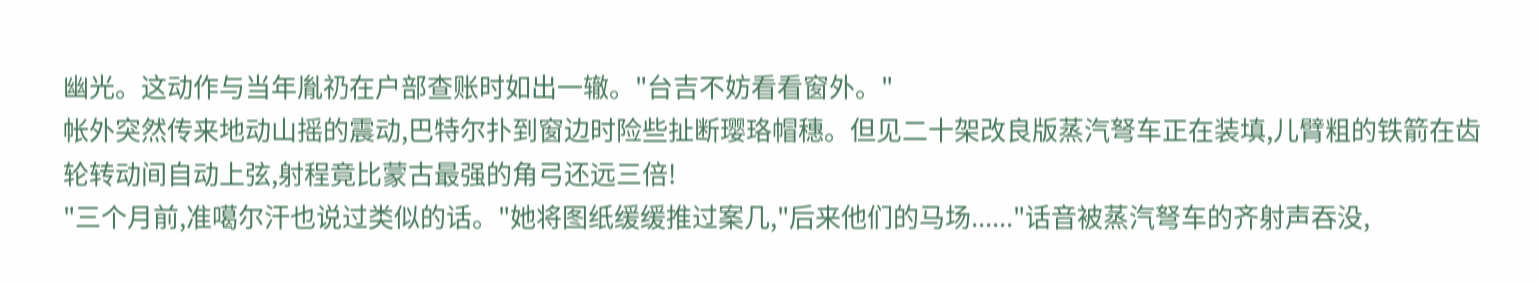幽光。这动作与当年胤礽在户部查账时如出一辙。"台吉不妨看看窗外。"
帐外突然传来地动山摇的震动,巴特尔扑到窗边时险些扯断璎珞帽穗。但见二十架改良版蒸汽弩车正在装填,儿臂粗的铁箭在齿轮转动间自动上弦,射程竟比蒙古最强的角弓还远三倍!
"三个月前,准噶尔汗也说过类似的话。"她将图纸缓缓推过案几,"后来他们的马场......"话音被蒸汽弩车的齐射声吞没,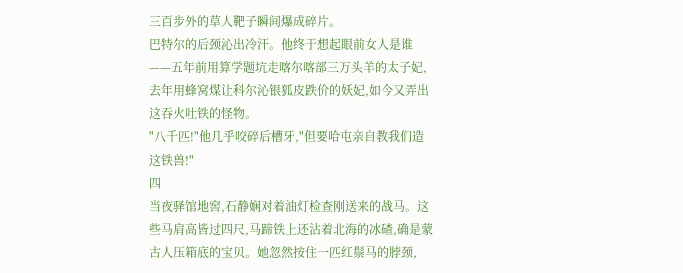三百步外的草人靶子瞬间爆成碎片。
巴特尔的后颈沁出冷汗。他终于想起眼前女人是谁——五年前用算学题坑走喀尔喀部三万头羊的太子妃,去年用蜂窝煤让科尔沁银狐皮跌价的妖妃,如今又弄出这吞火吐铁的怪物。
"八千匹!"他几乎咬碎后槽牙,"但要哈屯亲自教我们造这铁兽!"
四
当夜驿馆地窖,石静娴对着油灯检查刚送来的战马。这些马肩高皆过四尺,马蹄铁上还沾着北海的冰碴,确是蒙古人压箱底的宝贝。她忽然按住一匹红鬃马的脖颈,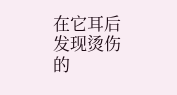在它耳后发现烫伤的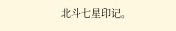北斗七星印记。